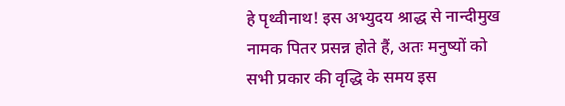हे पृथ्वीनाथ! इस अभ्युदय श्राद्ध से नान्दीमुख नामक पितर प्रसन्न होते हैं, अतः मनुष्यों को सभी प्रकार की वृद्धि के समय इस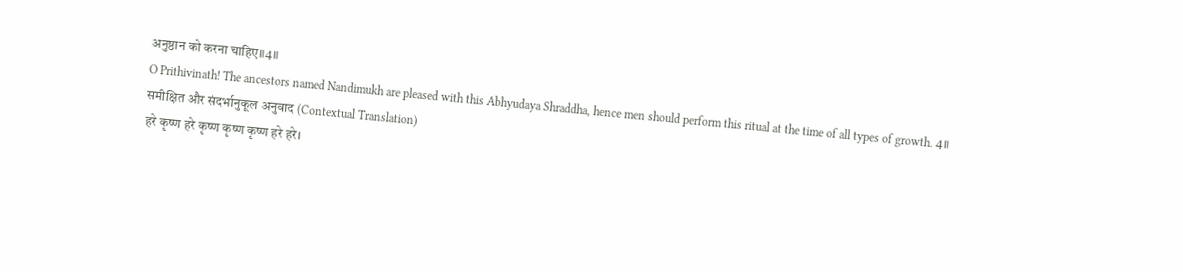अनुष्ठान को करना चाहिए॥4॥
O Prithivinath! The ancestors named Nandimukh are pleased with this Abhyudaya Shraddha, hence men should perform this ritual at the time of all types of growth. 4॥
समीक्षित और संदर्भानुकूल अनुवाद (Contextual Translation)
हरे कृष्ण हरे कृष्ण कृष्ण कृष्ण हरे हरे।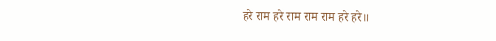हरे राम हरे राम राम राम हरे हरे॥